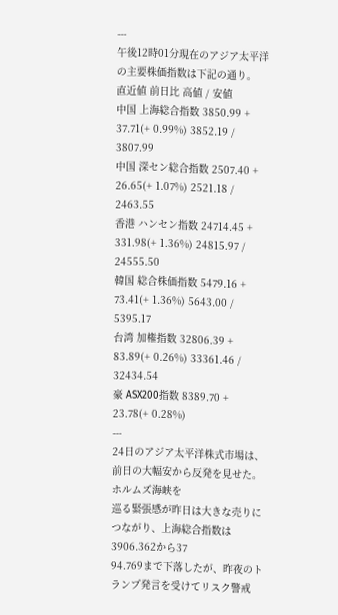---
午後12時01分現在のアジア太平洋の主要株価指数は下記の通り。
直近値 前日比 高値 / 安値
中国 上海総合指数 3850.99 + 37.71(+ 0.99%) 3852.19 / 3807.99
中国 深セン総合指数 2507.40 + 26.65(+ 1.07%) 2521.18 / 2463.55
香港 ハンセン指数 24714.45 + 331.98(+ 1.36%) 24815.97 / 24555.50
韓国 総合株価指数 5479.16 + 73.41(+ 1.36%) 5643.00 / 5395.17
台湾 加権指数 32806.39 + 83.89(+ 0.26%) 33361.46 / 32434.54
豪 ASX200指数 8389.70 + 23.78(+ 0.28%)
---
24日のアジア太平洋株式市場は、前日の大幅安から反発を見せた。ホルムズ海峡を
巡る緊張感が昨日は大きな売りにつながり、上海総合指数は3906.362から37
94.769まで下落したが、昨夜のトランプ発言を受けてリスク警戒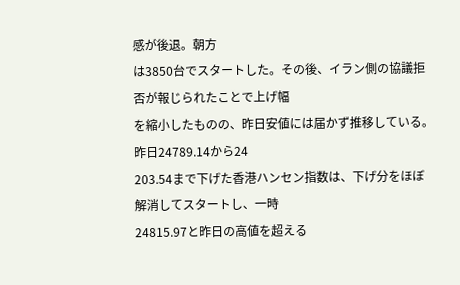感が後退。朝方
は3850台でスタートした。その後、イラン側の協議拒否が報じられたことで上げ幅
を縮小したものの、昨日安値には届かず推移している。昨日24789.14から24
203.54まで下げた香港ハンセン指数は、下げ分をほぼ解消してスタートし、一時
24815.97と昨日の高値を超える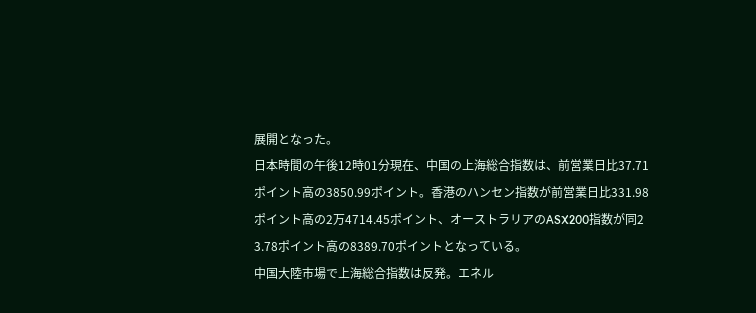展開となった。
日本時間の午後12時01分現在、中国の上海総合指数は、前営業日比37.71
ポイント高の3850.99ポイント。香港のハンセン指数が前営業日比331.98
ポイント高の2万4714.45ポイント、オーストラリアのASX200指数が同2
3.78ポイント高の8389.70ポイントとなっている。
中国大陸市場で上海総合指数は反発。エネル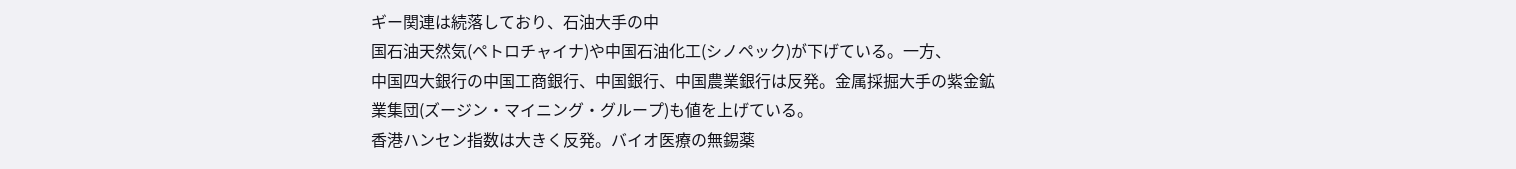ギー関連は続落しており、石油大手の中
国石油天然気(ペトロチャイナ)や中国石油化工(シノペック)が下げている。一方、
中国四大銀行の中国工商銀行、中国銀行、中国農業銀行は反発。金属採掘大手の紫金鉱
業集団(ズージン・マイニング・グループ)も値を上げている。
香港ハンセン指数は大きく反発。バイオ医療の無錫薬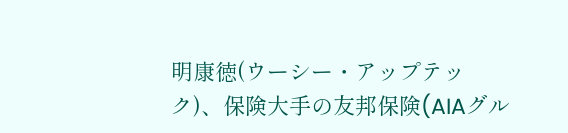明康徳(ウーシー・アップテッ
ク)、保険大手の友邦保険(AIAグル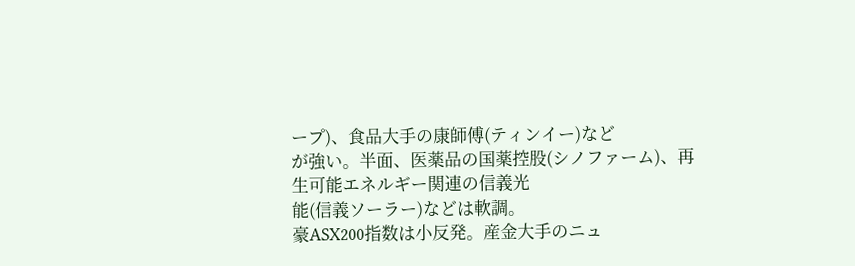ープ)、食品大手の康師傅(ティンイー)など
が強い。半面、医薬品の国薬控股(シノファーム)、再生可能エネルギー関連の信義光
能(信義ソーラー)などは軟調。
豪ASX200指数は小反発。産金大手のニュ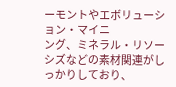ーモントやエボリューション・マイニ
ング、ミネラル・リソーシズなどの素材関連がしっかりしており、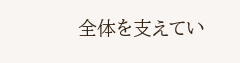全体を支えてい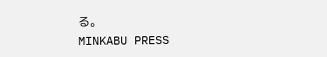る。
MINKABU PRESS